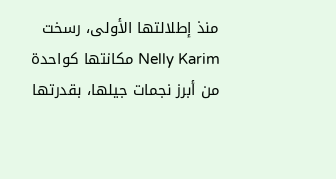منذ إطلالتها الأولى، رسخت Nelly Karim مكانتها كواحدة من أبرز نجمات جيلها، بقدرتها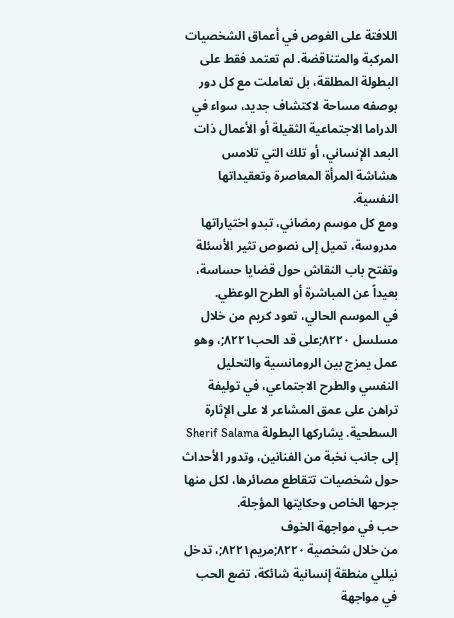اللافتة على الغوص في أعماق الشخصيات المركبة والمتناقضة. لم تعتمد فقط على البطولة المطلقة، بل تعاملت مع كل دور بوصفه مساحة لاكتشاف جديد، سواء في الدراما الاجتماعية الثقيلة أو الأعمال ذات البعد الإنساني، أو تلك التي تلامس هشاشة المرأة المعاصرة وتعقيداتها النفسية.
ومع كل موسم رمضاني، تبدو اختياراتها مدروسة، تميل إلى نصوص تثير الأسئلة وتفتح باب النقاش حول قضايا حساسة، بعيداً عن المباشرة أو الطرح الوعظي.
في الموسم الحالي، تعود كريم من خلال مسلسل ٨٢٢٠;على قد الحب٨٢٢١;، وهو عمل يمزج بين الرومانسية والتحليل النفسي والطرح الاجتماعي، في توليفة تراهن على عمق المشاعر لا على الإثارة السطحية. يشاركها البطولة Sherif Salama إلى جانب نخبة من الفنانين، وتدور الأحداث حول شخصيات تتقاطع مصائرها، لكل منها جرحها الخاص وحكايتها المؤجلة.
حب في مواجهة الخوف
من خلال شخصية ٨٢٢٠;مريم٨٢٢١;، تدخل نيللي منطقة إنسانية شائكة، تضع الحب في مواجهة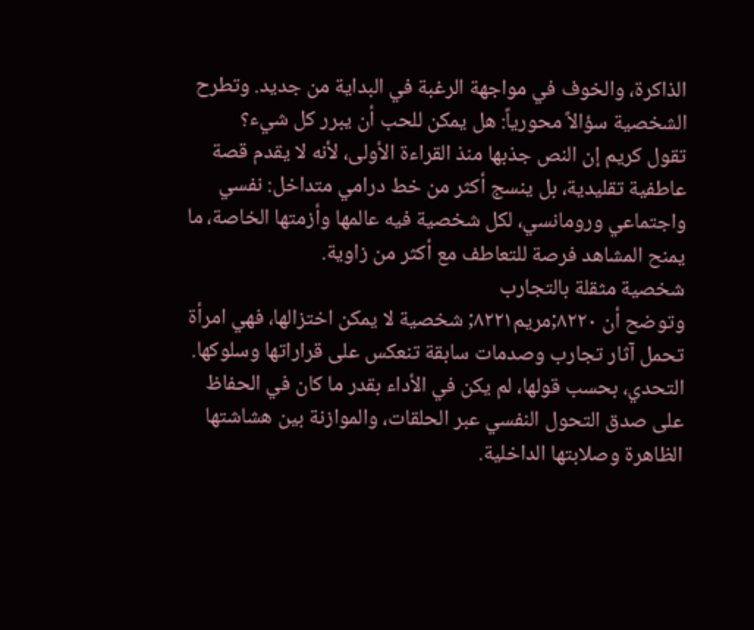الذاكرة، والخوف في مواجهة الرغبة في البداية من جديد. وتطرح الشخصية سؤالاً محورياً: هل يمكن للحب أن يبرر كل شيء؟
تقول كريم إن النص جذبها منذ القراءة الأولى، لأنه لا يقدم قصة عاطفية تقليدية، بل ينسج أكثر من خط درامي متداخل: نفسي واجتماعي ورومانسي، لكل شخصية فيه عالمها وأزمتها الخاصة، ما يمنح المشاهد فرصة للتعاطف مع أكثر من زاوية.
شخصية مثقلة بالتجارب
وتوضح أن ٨٢٢٠;مريم٨٢٢١; شخصية لا يمكن اختزالها، فهي امرأة تحمل آثار تجارب وصدمات سابقة تنعكس على قراراتها وسلوكها. التحدي، بحسب قولها، لم يكن في الأداء بقدر ما كان في الحفاظ على صدق التحول النفسي عبر الحلقات، والموازنة بين هشاشتها الظاهرة وصلابتها الداخلية.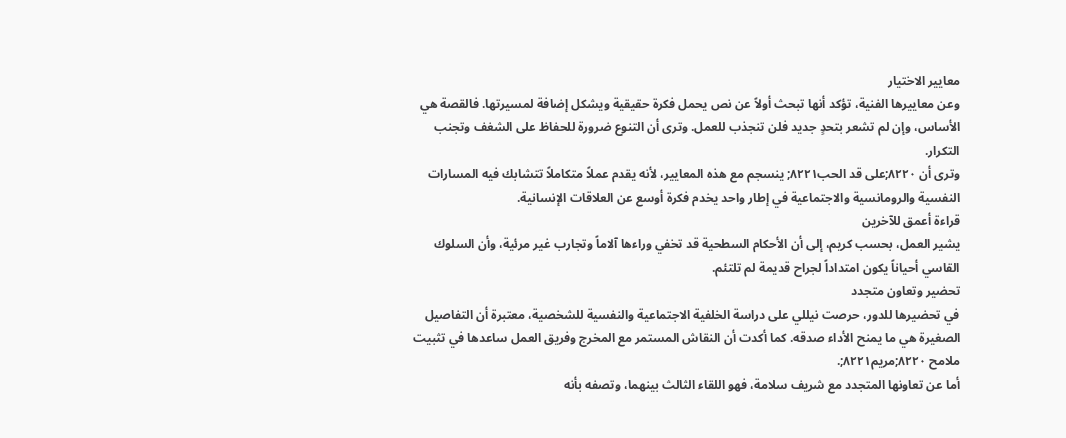معايير الاختيار
وعن معاييرها الفنية، تؤكد أنها تبحث أولاً عن نص يحمل فكرة حقيقية ويشكل إضافة لمسيرتها. فالقصة هي الأساس، وإن لم تشعر بتحدٍ جديد فلن تنجذب للعمل. وترى أن التنوع ضرورة للحفاظ على الشغف وتجنب التكرار.
وترى أن ٨٢٢٠;على قد الحب٨٢٢١; ينسجم مع هذه المعايير، لأنه يقدم عملاً متكاملاً تتشابك فيه المسارات النفسية والرومانسية والاجتماعية في إطار واحد يخدم فكرة أوسع عن العلاقات الإنسانية.
قراءة أعمق للآخرين
يشير العمل، بحسب كريم، إلى أن الأحكام السطحية قد تخفي وراءها آلاماً وتجارب غير مرئية، وأن السلوك القاسي أحياناً يكون امتداداً لجراح قديمة لم تلتئم.
تحضير وتعاون متجدد
في تحضيرها للدور، حرصت نيللي على دراسة الخلفية الاجتماعية والنفسية للشخصية، معتبرة أن التفاصيل الصغيرة هي ما يمنح الأداء صدقه. كما أكدت أن النقاش المستمر مع المخرج وفريق العمل ساعدها في تثبيت ملامح ٨٢٢٠;مريم٨٢٢١;.
أما عن تعاونها المتجدد مع شريف سلامة، فهو اللقاء الثالث بينهما، وتصفه بأنه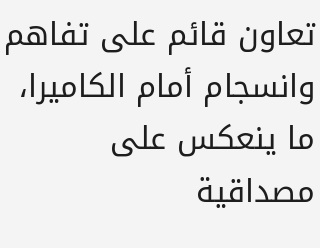تعاون قائم على تفاهم وانسجام أمام الكاميرا، ما ينعكس على مصداقية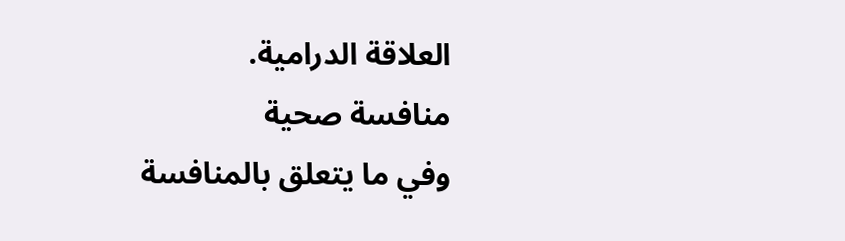العلاقة الدرامية.
منافسة صحية
وفي ما يتعلق بالمنافسة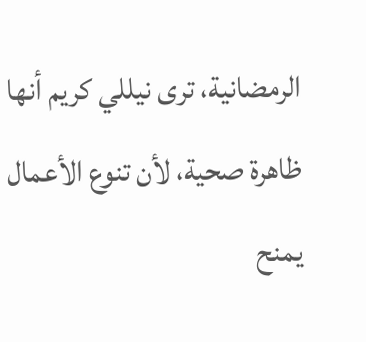الرمضانية، ترى نيللي كريم أنها ظاهرة صحية، لأن تنوع الأعمال يمنح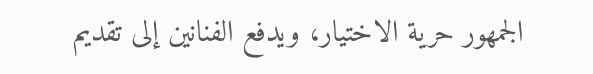الجمهور حرية الاختيار، ويدفع الفنانين إلى تقديم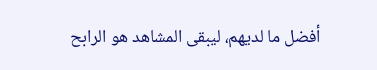أفضل ما لديهم، ليبقى المشاهد هو الرابح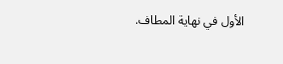الأول في نهاية المطاف.